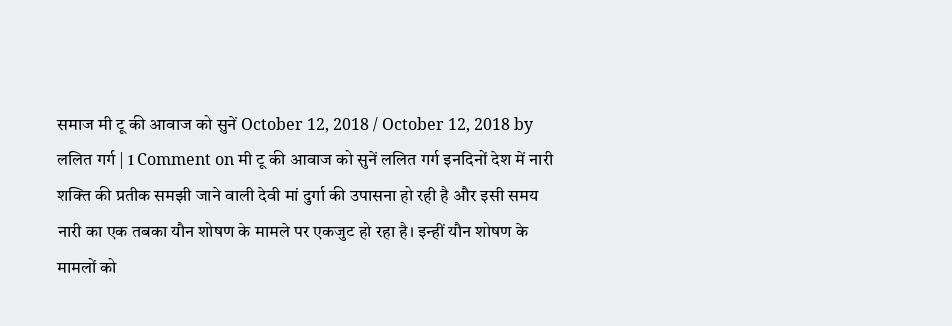समाज मी टू की आवाज को सुनें October 12, 2018 / October 12, 2018 by ललित गर्ग | 1 Comment on मी टू की आवाज को सुनें ललित गर्ग इनदिनों देश में नारी शक्ति की प्रतीक समझी जाने वाली देवी मां दुर्गा की उपासना हो रही है और इसी समय नारी का एक तबका यौन शोषण के मामले पर एकजुट हो रहा है। इन्हीं यौन शोषण के मामलों को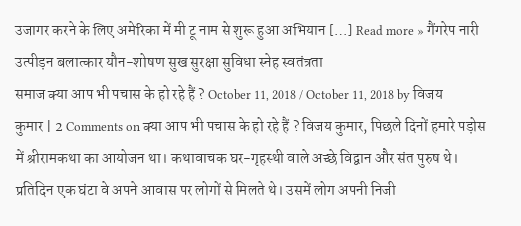उजागर करने के लिए अमेरिका में मी टू नाम से शुरू हुआ अभियान […] Read more » गैंगरेप नारी उत्पीड़न बलात्कार यौन-शोषण सुख सुरक्षा सुविधा स्नेह स्वतंत्रता
समाज क्या आप भी पचास के हो रहे हैं ? October 11, 2018 / October 11, 2018 by विजय कुमार | 2 Comments on क्या आप भी पचास के हो रहे हैं ? विजय कुमार, पिछले दिनों हमारे पड़ोस में श्रीरामकथा का आयोजन था। कथावाचक घर-गृहस्थी वाले अच्छे विद्वान और संत पुरुष थे। प्रतिदिन एक घंटा वे अपने आवास पर लोगों से मिलते थे। उसमें लोग अपनी निजी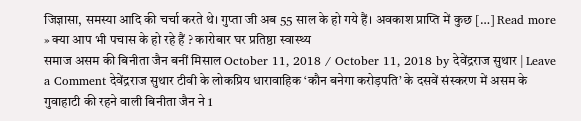जिज्ञासा, समस्या आदि की चर्चा करते थे। गुप्ता जी अब 55 साल के हो गये हैं। अवकाश प्राप्ति में कुछ […] Read more » क्या आप भी पचास के हो रहे हैं ? कारोबार घर प्रतिष्ठा स्वास्थ्य
समाज असम की बिनीता जैन बनीं मिसाल October 11, 2018 / October 11, 2018 by देवेंद्रराज सुथार | Leave a Comment देवेंद्रराज सुथार टीवी के लोकप्रिय धारावाहिक ‘कौन बनेगा करोड़पति’ के दसवें संस्करण में असम के गुवाहाटी की रहने वाली बिनीता जैन ने 1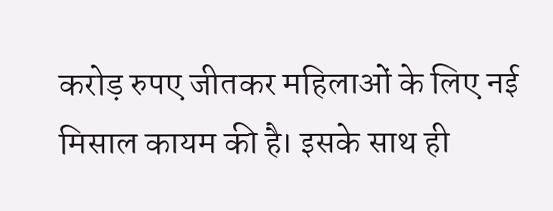करोड़ रुपए जीतकर महिलाओं के लिए नई मिसाल कायम की है। इसके साथ ही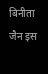बिनीता जैन इस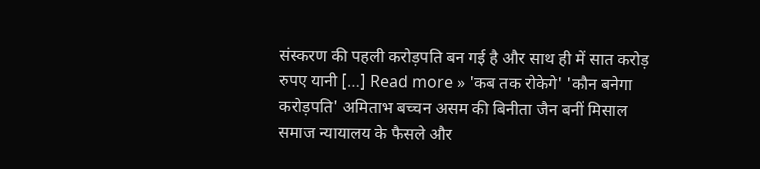संस्करण की पहली करोड़पति बन गई है और साथ ही में सात करोड़ रुपए यानी […] Read more » 'कब तक रोकेगे' 'कौन बनेगा करोड़पति' अमिताभ बच्चन असम की बिनीता जैन बनीं मिसाल
समाज न्यायालय के फैसले और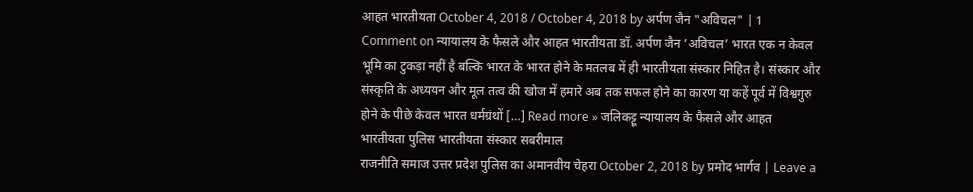आहत भारतीयता October 4, 2018 / October 4, 2018 by अर्पण जैन "अविचल" | 1 Comment on न्यायालय के फैसले और आहत भारतीयता डॉ. अर्पण जैन ‘अविचल’ भारत एक न केवल भूमि का टुकड़ा नहीं है बल्कि भारत के भारत होने के मतलब में ही भारतीयता संस्कार निहित है। संस्कार और संस्कृति के अध्ययन और मूल तत्व की खोज में हमारे अब तक सफल होने का कारण या कहें पूर्व में विश्वगुरु होने के पीछे केवल भारत धर्मग्रंथों […] Read more » जलिकट्टू न्यायालय के फैसले और आहत भारतीयता पुलिस भारतीयता संस्कार सबरीमाल
राजनीति समाज उत्तर प्रदेश पुलिस का अमानवीय चेहरा October 2, 2018 by प्रमोद भार्गव | Leave a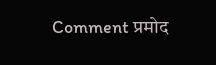Comment प्रमोद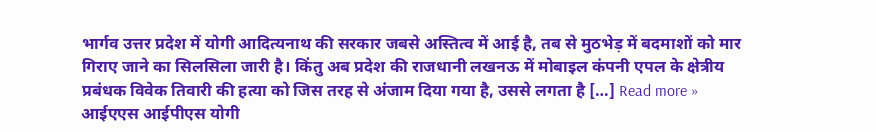भार्गव उत्तर प्रदेश में योगी आदित्यनाथ की सरकार जबसे अस्तित्व में आई है, तब से मुठभेड़ में बदमाशों को मार गिराए जाने का सिलसिला जारी है। किंतु अब प्रदेश की राजधानी लखनऊ में मोबाइल कंपनी एपल के क्षेत्रीय प्रबंधक विवेक तिवारी की हत्या को जिस तरह से अंजाम दिया गया है, उससे लगता है […] Read more » आईएएस आईपीएस योगी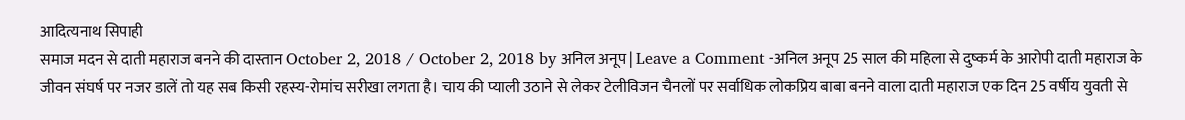आदित्यनाथ सिपाही
समाज मदन से दाती महाराज बनने की दास्तान October 2, 2018 / October 2, 2018 by अनिल अनूप | Leave a Comment -अनिल अनूप 25 साल की महिला से दुष्कर्म के आरोपी दाती महाराज के जीवन संघर्ष पर नजर डालें तो यह सब किसी रहस्य-रोमांच सरीखा लगता है। चाय की प्याली उठाने से लेकर टेलीविजन चैनलों पर सर्वाधिक लोकप्रिय बाबा बनने वाला दाती महाराज एक दिन 25 वर्षीय युवती से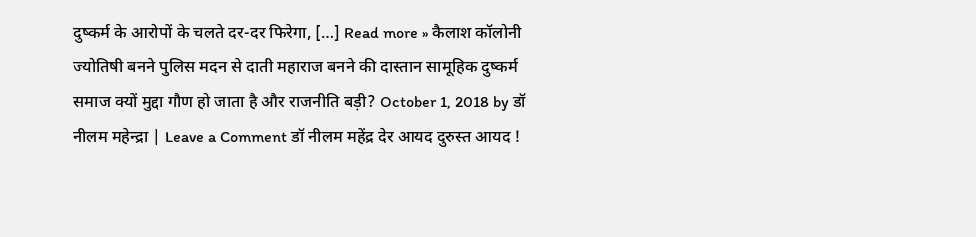दुष्कर्म के आरोपों के चलते दर-दर फिरेगा, […] Read more » कैलाश कॉलोनी ज्योतिषी बनने पुलिस मदन से दाती महाराज बनने की दास्तान सामूहिक दुष्कर्म
समाज क्यों मुद्दा गौण हो जाता है और राजनीति बड़ी? October 1, 2018 by डॉ नीलम महेन्द्रा | Leave a Comment डॉ नीलम महेंद्र देर आयद दुरुस्त आयद !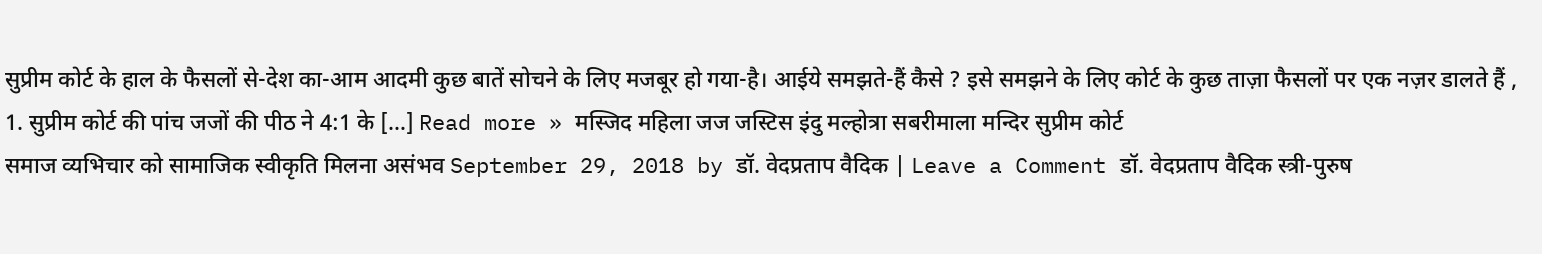सुप्रीम कोर्ट के हाल के फैसलों से-देश का-आम आदमी कुछ बातें सोचने के लिए मजबूर हो गया-है। आईये समझते-हैं कैसे ? इसे समझने के लिए कोर्ट के कुछ ताज़ा फैसलों पर एक नज़र डालते हैं , 1. सुप्रीम कोर्ट की पांच जजों की पीठ ने 4:1 के […] Read more » मस्जिद महिला जज जस्टिस इंदु मल्होत्रा सबरीमाला मन्दिर सुप्रीम कोर्ट
समाज व्यभिचार को सामाजिक स्वीकृति मिलना असंभव September 29, 2018 by डॉ. वेदप्रताप वैदिक | Leave a Comment डॉ. वेदप्रताप वैदिक स्त्री-पुरुष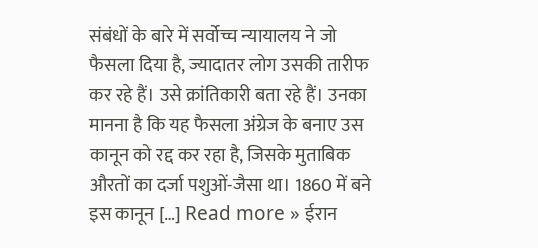संबंधों के बारे में सर्वोच्च न्यायालय ने जो फैसला दिया है, ज्यादातर लोग उसकी तारीफ कर रहे हैं। उसे क्रांतिकारी बता रहे हैं। उनका मानना है कि यह फैसला अंग्रेज के बनाए उस कानून को रद्द कर रहा है, जिसके मुताबिक औरतों का दर्जा पशुओं-जैसा था। 1860 में बने इस कानून […] Read more » ईरान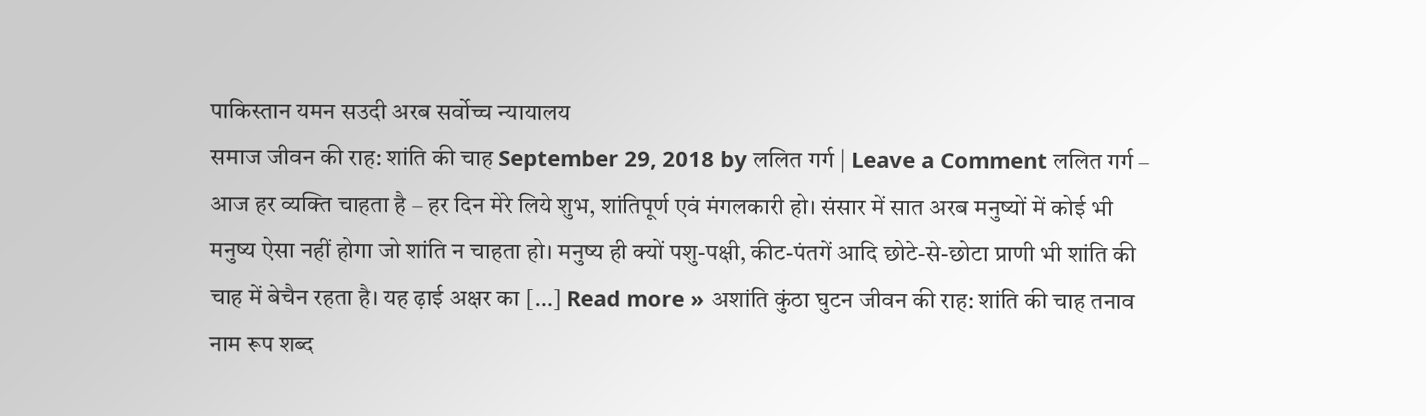पाकिस्तान यमन सउदी अरब सर्वोच्च न्यायालय
समाज जीवन की राह: शांति की चाह September 29, 2018 by ललित गर्ग | Leave a Comment ललित गर्ग – आज हर व्यक्ति चाहता है – हर दिन मेरे लिये शुभ, शांतिपूर्ण एवं मंगलकारी हो। संसार में सात अरब मनुष्यों में कोई भी मनुष्य ऐसा नहीं होगा जो शांति न चाहता हो। मनुष्य ही क्यों पशु-पक्षी, कीट-पंतगें आदि छोटे-से-छोटा प्राणी भी शांति की चाह में बेचैन रहता है। यह ढ़ाई अक्षर का […] Read more » अशांति कुंठा घुटन जीवन की राह: शांति की चाह तनाव नाम रूप शब्द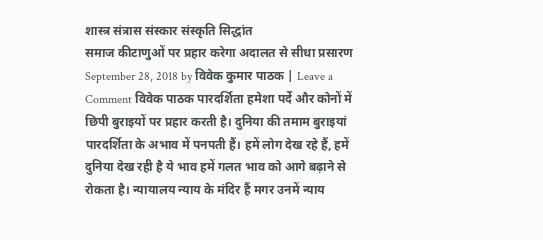शास्त्र संत्रास संस्कार संस्कृति सिद्धांत
समाज कीटाणुओं पर प्रहार करेगा अदालत से सीधा प्रसारण September 28, 2018 by विवेक कुमार पाठक | Leave a Comment विवेक पाठक पारदर्शिता हमेशा पर्दे और कोनों में छिपी बुराइयों पर प्रहार करती है। दुनिया की तमाम बुराइयां पारदर्शिता के अभाव में पनपती हैं। हमें लोग देख रहे हैं, हमें दुनिया देख रही है ये भाव हमें गलत भाव को आगे बढ़ाने से रोकता है। न्यायालय न्याय के मंदिर हैं मगर उनमें न्याय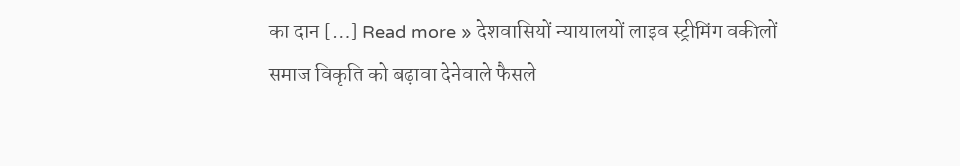का दान […] Read more » देशवासियों न्यायालयों लाइव स्ट्रीमिंग वकीलों
समाज विकृति को बढ़ावा देनेवाले फैसले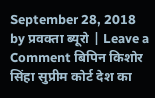September 28, 2018 by प्रवक्ता ब्यूरो | Leave a Comment बिपिन किशोर सिंहा सुप्रीम कोर्ट देश का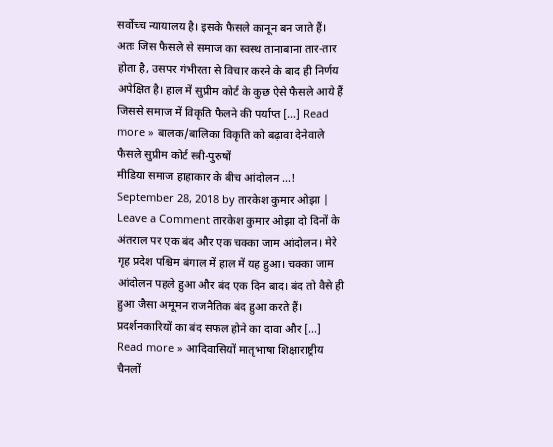सर्वोच्च न्यायालय है। इसके फैसले कानून बन जाते हैं। अतः जिस फैसले से समाज का स्वस्थ तानाबाना तार-तार होता है, उसपर गंभीरता से विचार करने के बाद ही निर्णय अपेक्षित है। हाल में सुप्रीम कोर्ट के कुछ ऐसे फैसले आये हैं जिससे समाज में विकृति फैलने की पर्याप्त […] Read more » बालक/बालिका विकृति को बढ़ावा देनेवाले फैसले सुप्रीम कोर्ट स्त्री-पुरुषों
मीडिया समाज हाहाकार के बीच आंदोलन …! September 28, 2018 by तारकेश कुमार ओझा | Leave a Comment तारकेश कुमार ओझा दो दिनों के अंतराल पर एक बंद और एक चक्का जाम आंदोलन। मेरे गृह प्रदेश पश्चिम बंगाल में हाल में यह हुआ। चक्का जाम आंदोलन पहले हुआ और बंद एक दिन बाद। बंद तो वैसे ही हुआ जैसा अमूमन राजनैतिक बंद हुआ करते हैं। प्रदर्शनकारियों का बंद सफल होने का दावा और […] Read more » आदिवासियों मातृभाषा शिक्षाराष्ट्रीय चैनलों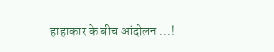हाहाकार के बीच आंदोलन ...!